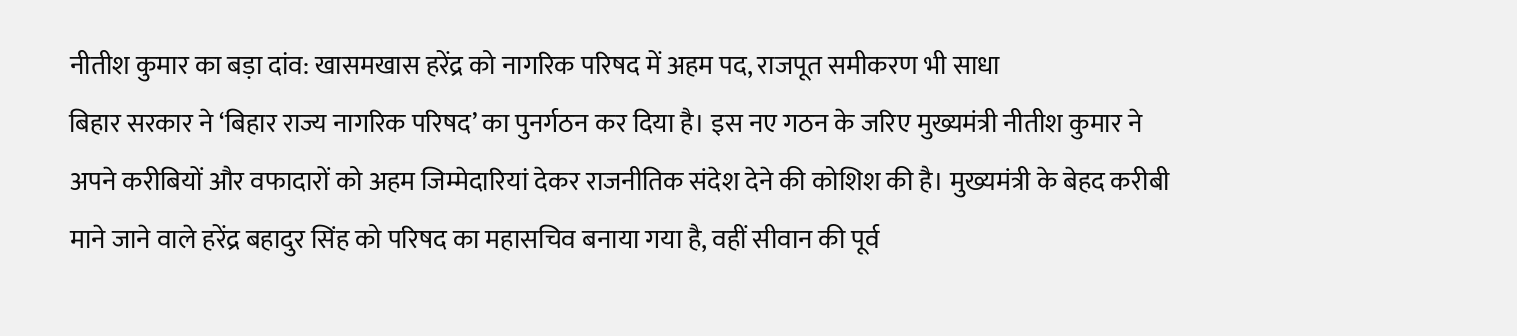नीतीश कुमार का बड़ा दांव: खासमखास हरेंद्र को नागरिक परिषद में अहम पद, राजपूत समीकरण भी साधा
बिहार सरकार ने ‘बिहार राज्य नागरिक परिषद’ का पुनर्गठन कर दिया है। इस नए गठन के जरिए मुख्यमंत्री नीतीश कुमार ने अपने करीबियों और वफादारों को अहम जिम्मेदारियां देकर राजनीतिक संदेश देने की कोशिश की है। मुख्यमंत्री के बेहद करीबी माने जाने वाले हरेंद्र बहादुर सिंह को परिषद का महासचिव बनाया गया है, वहीं सीवान की पूर्व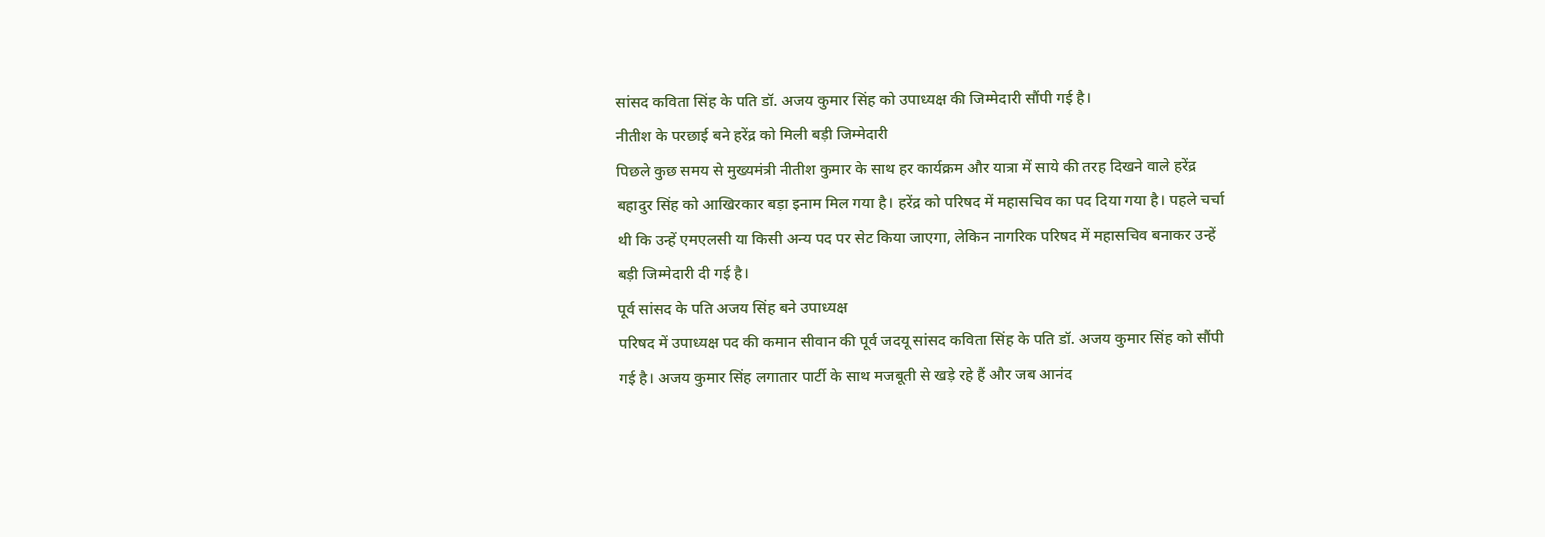सांसद कविता सिंह के पति डॉ. अजय कुमार सिंह को उपाध्यक्ष की जिम्मेदारी सौंपी गई है।
नीतीश के परछाई बने हरेंद्र को मिली बड़ी जिम्मेदारी
पिछले कुछ समय से मुख्यमंत्री नीतीश कुमार के साथ हर कार्यक्रम और यात्रा में साये की तरह दिखने वाले हरेंद्र बहादुर सिंह को आखिरकार बड़ा इनाम मिल गया है। हरेंद्र को परिषद में महासचिव का पद दिया गया है। पहले चर्चा थी कि उन्हें एमएलसी या किसी अन्य पद पर सेट किया जाएगा, लेकिन नागरिक परिषद में महासचिव बनाकर उन्हें बड़ी जिम्मेदारी दी गई है।
पूर्व सांसद के पति अजय सिंह बने उपाध्यक्ष
परिषद में उपाध्यक्ष पद की कमान सीवान की पूर्व जदयू सांसद कविता सिंह के पति डॉ. अजय कुमार सिंह को सौंपी गई है। अजय कुमार सिंह लगातार पार्टी के साथ मजबूती से खड़े रहे हैं और जब आनंद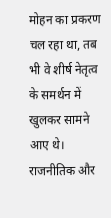मोहन का प्रकरण चल रहा था, तब भी वे शीर्ष नेतृत्व के समर्थन में खुलकर सामने आए थे।
राजनीतिक और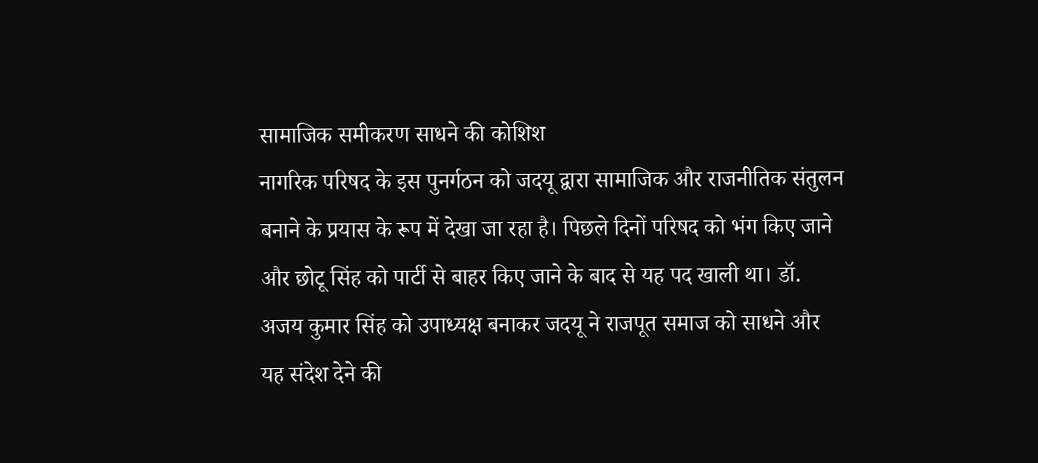सामाजिक समीकरण साधने की कोशिश
नागरिक परिषद के इस पुनर्गठन को जदयू द्वारा सामाजिक और राजनीतिक संतुलन बनाने के प्रयास के रूप में देखा जा रहा है। पिछले दिनों परिषद को भंग किए जाने और छोटू सिंह को पार्टी से बाहर किए जाने के बाद से यह पद खाली था। डॉ. अजय कुमार सिंह को उपाध्यक्ष बनाकर जदयू ने राजपूत समाज को साधने और यह संदेश देने की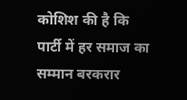कोशिश की है कि पार्टी में हर समाज का सम्मान बरकरार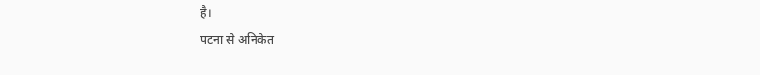है।
पटना से अनिकेत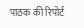पाठक की रिपोर्ट